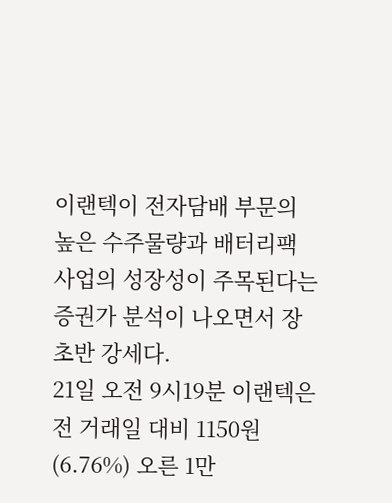이랜텍이 전자담배 부문의 높은 수주물량과 배터리팩 사업의 성장성이 주목된다는 증권가 분석이 나오면서 장 초반 강세다.
21일 오전 9시19분 이랜텍은 전 거래일 대비 1150원(6.76%) 오른 1만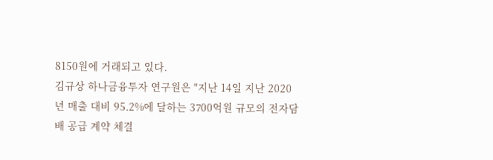8150원에 거래되고 있다.
김규상 하나금융투자 연구원은 "지난 14일 지난 2020년 매출 대비 95.2%에 달하는 3700억원 규모의 전자담배 공급 계약 체결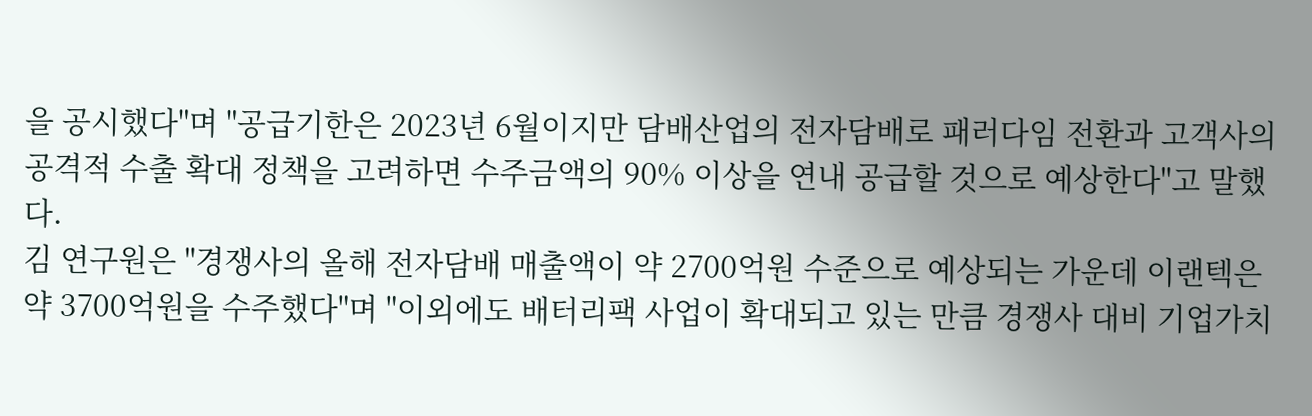을 공시했다"며 "공급기한은 2023년 6월이지만 담배산업의 전자담배로 패러다임 전환과 고객사의 공격적 수출 확대 정책을 고려하면 수주금액의 90% 이상을 연내 공급할 것으로 예상한다"고 말했다.
김 연구원은 "경쟁사의 올해 전자담배 매출액이 약 2700억원 수준으로 예상되는 가운데 이랜텍은 약 3700억원을 수주했다"며 "이외에도 배터리팩 사업이 확대되고 있는 만큼 경쟁사 대비 기업가치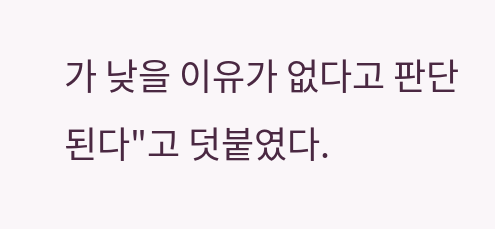가 낮을 이유가 없다고 판단된다"고 덧붙였다.